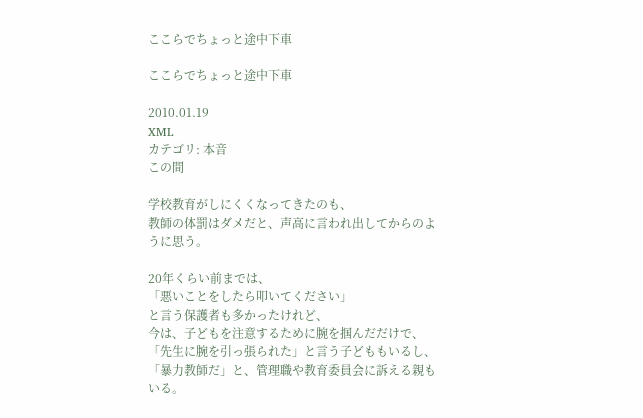ここらでちょっと途中下車

ここらでちょっと途中下車

2010.01.19
XML
カテゴリ: 本音
この間

学校教育がしにくくなってきたのも、
教師の体罰はダメだと、声高に言われ出してからのように思う。

20年くらい前までは、
「悪いことをしたら叩いてください」
と言う保護者も多かったけれど、
今は、子どもを注意するために腕を掴んだだけで、
「先生に腕を引っ張られた」と言う子どももいるし、
「暴力教師だ」と、管理職や教育委員会に訴える親もいる。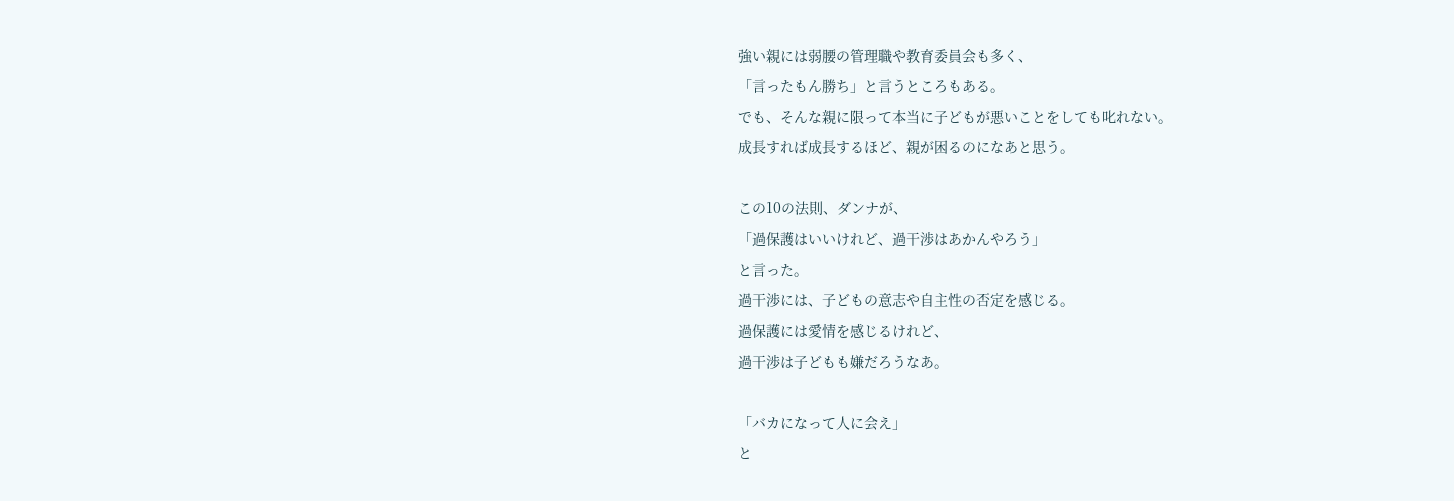強い親には弱腰の管理職や教育委員会も多く、
「言ったもん勝ち」と言うところもある。
でも、そんな親に限って本当に子どもが悪いことをしても叱れない。
成長すれば成長するほど、親が困るのになあと思う。

この10の法則、ダンナが、
「過保護はいいけれど、過干渉はあかんやろう」
と言った。
過干渉には、子どもの意志や自主性の否定を感じる。
過保護には愛情を感じるけれど、
過干渉は子どもも嫌だろうなあ。

「バカになって人に会え」
と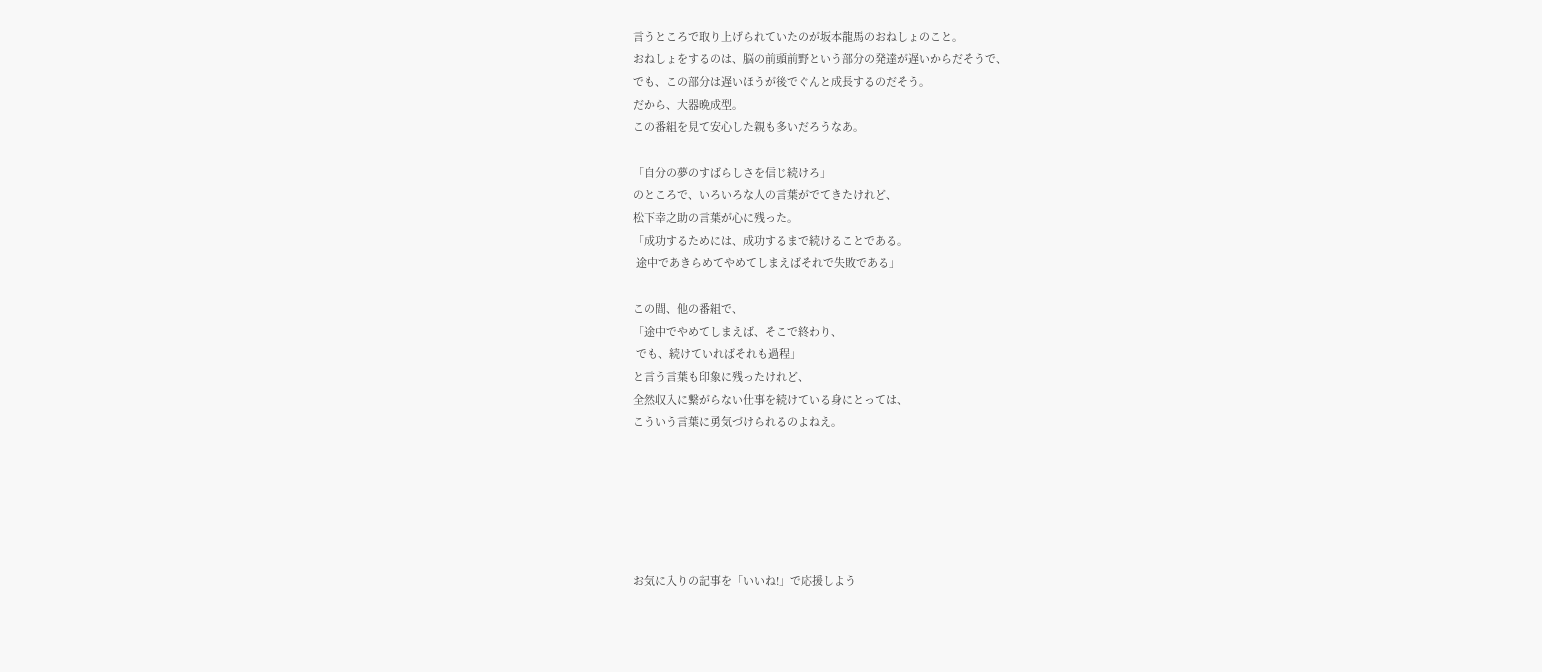言うところで取り上げられていたのが坂本龍馬のおねしょのこと。
おねしょをするのは、脳の前頭前野という部分の発達が遅いからだそうで、
でも、この部分は遅いほうが後でぐんと成長するのだそう。
だから、大器晩成型。
この番組を見て安心した親も多いだろうなあ。

「自分の夢のすばらしさを信じ続けろ」
のところで、いろいろな人の言葉がでてきたけれど、
松下幸之助の言葉が心に残った。
「成功するためには、成功するまで続けることである。
 途中であきらめてやめてしまえばそれで失敗である」

この間、他の番組で、
「途中でやめてしまえば、そこで終わり、
 でも、続けていればそれも過程」
と言う言葉も印象に残ったけれど、
全然収入に繋がらない仕事を続けている身にとっては、
こういう言葉に勇気づけられるのよねえ。






お気に入りの記事を「いいね!」で応援しよう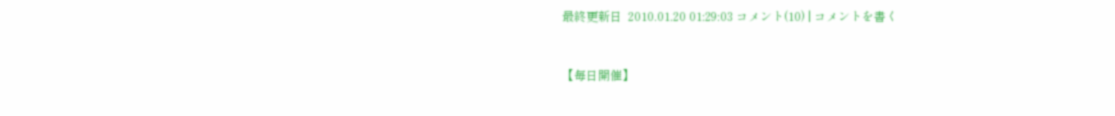最終更新日  2010.01.20 01:29:03 コメント(10) | コメントを書く


【毎日開催】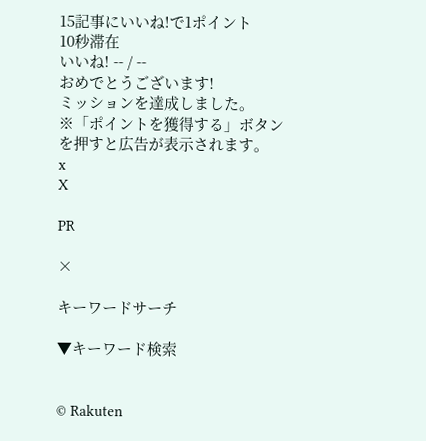15記事にいいね!で1ポイント
10秒滞在
いいね! -- / --
おめでとうございます!
ミッションを達成しました。
※「ポイントを獲得する」ボタンを押すと広告が表示されます。
x
X

PR

×

キーワードサーチ

▼キーワード検索


© Rakuten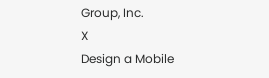Group, Inc.
X
Design a Mobile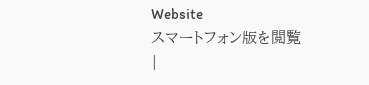Website
スマートフォン版を閲覧 |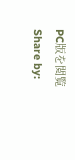PC版を閲覧
Share by: